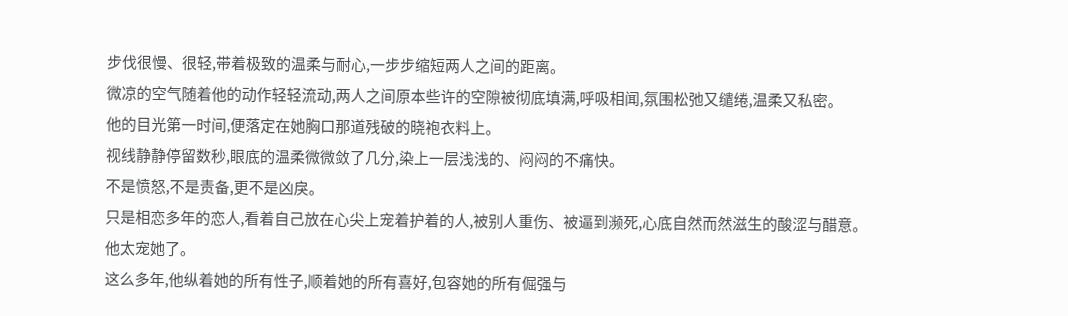步伐很慢、很轻,带着极致的温柔与耐心,一步步缩短两人之间的距离。
微凉的空气随着他的动作轻轻流动,两人之间原本些许的空隙被彻底填满,呼吸相闻,氛围松弛又缱绻,温柔又私密。
他的目光第一时间,便落定在她胸口那道残破的晓袍衣料上。
视线静静停留数秒,眼底的温柔微微敛了几分,染上一层浅浅的、闷闷的不痛快。
不是愤怒,不是责备,更不是凶戾。
只是相恋多年的恋人,看着自己放在心尖上宠着护着的人,被别人重伤、被逼到濒死,心底自然而然滋生的酸涩与醋意。
他太宠她了。
这么多年,他纵着她的所有性子,顺着她的所有喜好,包容她的所有倔强与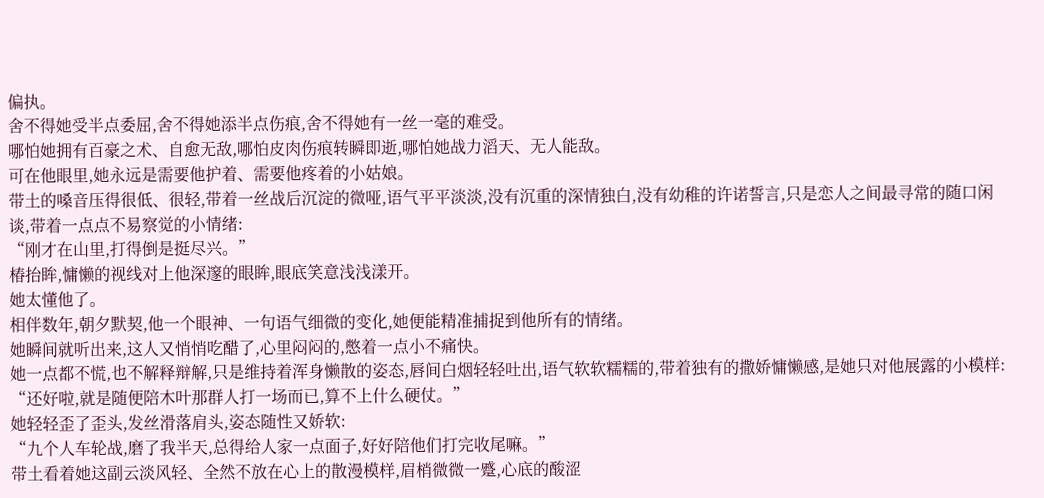偏执。
舍不得她受半点委屈,舍不得她添半点伤痕,舍不得她有一丝一毫的难受。
哪怕她拥有百豪之术、自愈无敌,哪怕皮肉伤痕转瞬即逝,哪怕她战力滔天、无人能敌。
可在他眼里,她永远是需要他护着、需要他疼着的小姑娘。
带土的嗓音压得很低、很轻,带着一丝战后沉淀的微哑,语气平平淡淡,没有沉重的深情独白,没有幼稚的许诺誓言,只是恋人之间最寻常的随口闲谈,带着一点点不易察觉的小情绪:
“刚才在山里,打得倒是挺尽兴。”
椿抬眸,慵懒的视线对上他深邃的眼眸,眼底笑意浅浅漾开。
她太懂他了。
相伴数年,朝夕默契,他一个眼神、一句语气细微的变化,她便能精准捕捉到他所有的情绪。
她瞬间就听出来,这人又悄悄吃醋了,心里闷闷的,憋着一点小不痛快。
她一点都不慌,也不解释辩解,只是维持着浑身懒散的姿态,唇间白烟轻轻吐出,语气软软糯糯的,带着独有的撒娇慵懒感,是她只对他展露的小模样:
“还好啦,就是随便陪木叶那群人打一场而已,算不上什么硬仗。”
她轻轻歪了歪头,发丝滑落肩头,姿态随性又娇软:
“九个人车轮战,磨了我半天,总得给人家一点面子,好好陪他们打完收尾嘛。”
带土看着她这副云淡风轻、全然不放在心上的散漫模样,眉梢微微一蹙,心底的酸涩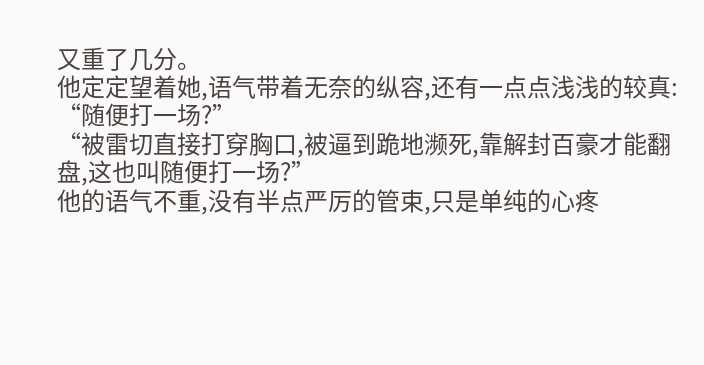又重了几分。
他定定望着她,语气带着无奈的纵容,还有一点点浅浅的较真:
“随便打一场?”
“被雷切直接打穿胸口,被逼到跪地濒死,靠解封百豪才能翻盘,这也叫随便打一场?”
他的语气不重,没有半点严厉的管束,只是单纯的心疼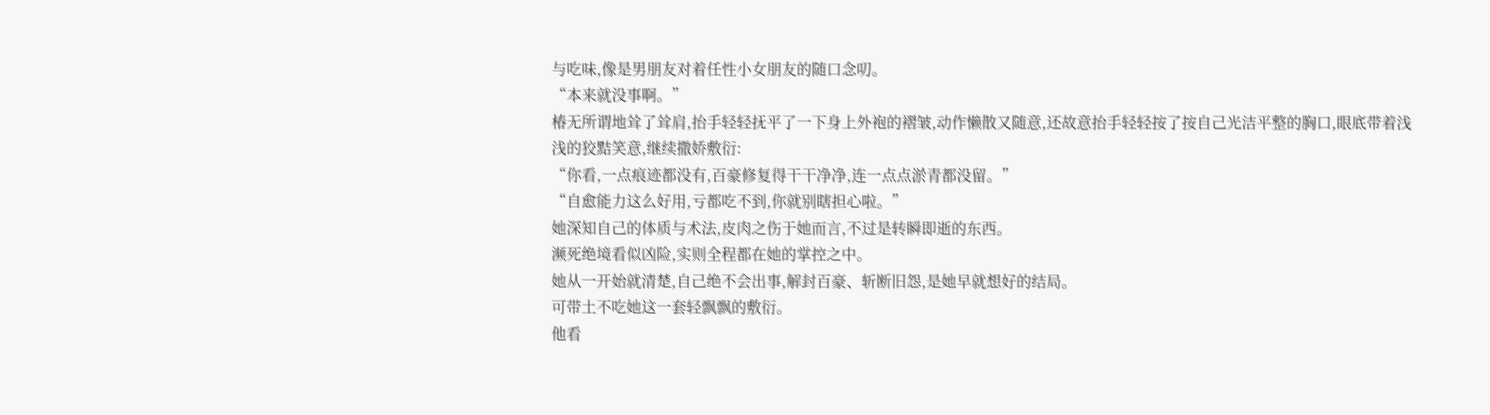与吃味,像是男朋友对着任性小女朋友的随口念叨。
“本来就没事啊。”
椿无所谓地耸了耸肩,抬手轻轻抚平了一下身上外袍的褶皱,动作懒散又随意,还故意抬手轻轻按了按自己光洁平整的胸口,眼底带着浅浅的狡黠笑意,继续撒娇敷衍:
“你看,一点痕迹都没有,百豪修复得干干净净,连一点点淤青都没留。”
“自愈能力这么好用,亏都吃不到,你就别瞎担心啦。”
她深知自己的体质与术法,皮肉之伤于她而言,不过是转瞬即逝的东西。
濒死绝境看似凶险,实则全程都在她的掌控之中。
她从一开始就清楚,自己绝不会出事,解封百豪、斩断旧怨,是她早就想好的结局。
可带土不吃她这一套轻飘飘的敷衍。
他看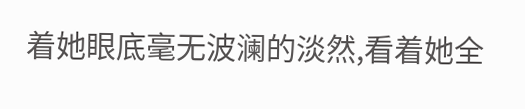着她眼底毫无波澜的淡然,看着她全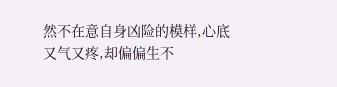然不在意自身凶险的模样,心底又气又疼,却偏偏生不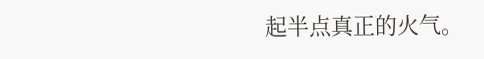起半点真正的火气。